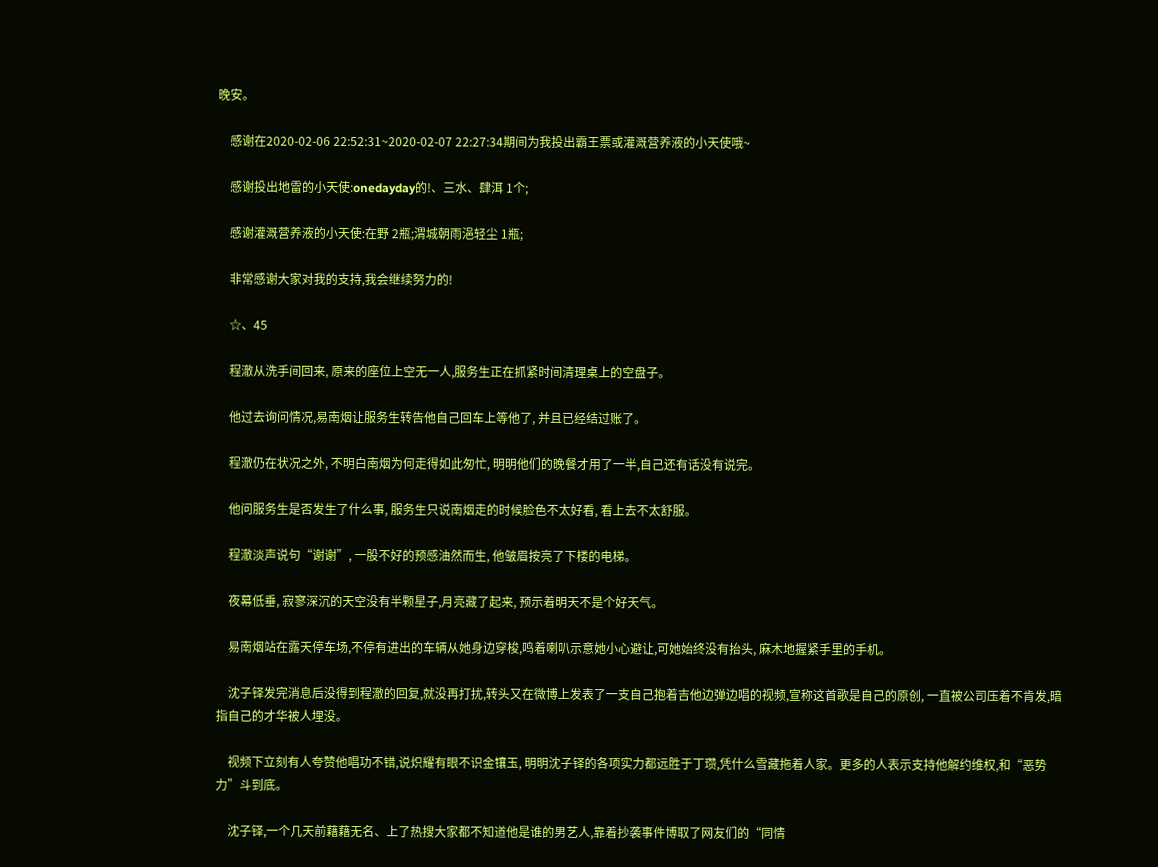晚安。

    感谢在2020-02-06 22:52:31~2020-02-07 22:27:34期间为我投出霸王票或灌溉营养液的小天使哦~

    感谢投出地雷的小天使:onedayday的!、三水、肆洱 1个;

    感谢灌溉营养液的小天使:在野 2瓶;渭城朝雨浥轻尘 1瓶;

    非常感谢大家对我的支持,我会继续努力的!

    ☆、45

    程澈从洗手间回来, 原来的座位上空无一人,服务生正在抓紧时间清理桌上的空盘子。

    他过去询问情况,易南烟让服务生转告他自己回车上等他了, 并且已经结过账了。

    程澈仍在状况之外, 不明白南烟为何走得如此匆忙, 明明他们的晚餐才用了一半,自己还有话没有说完。

    他问服务生是否发生了什么事, 服务生只说南烟走的时候脸色不太好看, 看上去不太舒服。

    程澈淡声说句“谢谢”, 一股不好的预感油然而生, 他皱眉按亮了下楼的电梯。

    夜幕低垂, 寂寥深沉的天空没有半颗星子,月亮藏了起来, 预示着明天不是个好天气。

    易南烟站在露天停车场,不停有进出的车辆从她身边穿梭,鸣着喇叭示意她小心避让,可她始终没有抬头, 麻木地握紧手里的手机。

    沈子铎发完消息后没得到程澈的回复,就没再打扰,转头又在微博上发表了一支自己抱着吉他边弹边唱的视频,宣称这首歌是自己的原创, 一直被公司压着不肯发,暗指自己的才华被人埋没。

    视频下立刻有人夸赞他唱功不错,说炽耀有眼不识金镶玉, 明明沈子铎的各项实力都远胜于丁瓒,凭什么雪藏拖着人家。更多的人表示支持他解约维权,和“恶势力”斗到底。

    沈子铎,一个几天前藉藉无名、上了热搜大家都不知道他是谁的男艺人,靠着抄袭事件博取了网友们的“同情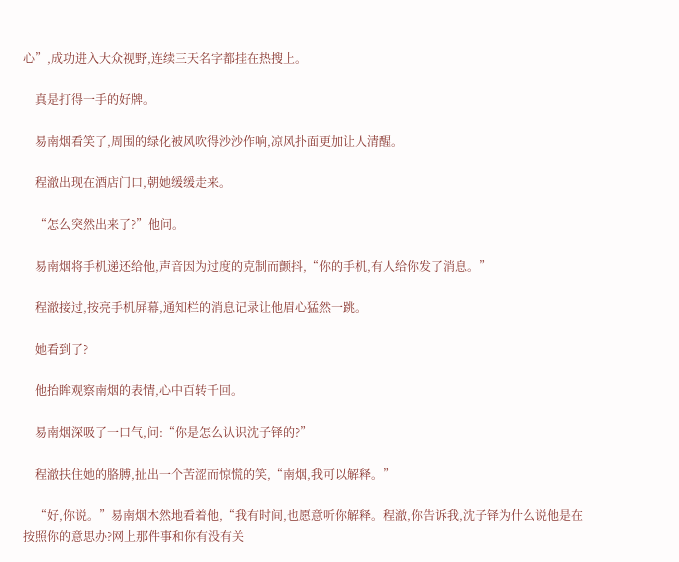心”,成功进入大众视野,连续三天名字都挂在热搜上。

    真是打得一手的好牌。

    易南烟看笑了,周围的绿化被风吹得沙沙作响,凉风扑面更加让人清醒。

    程澈出现在酒店门口,朝她缓缓走来。

    “怎么突然出来了?”他问。

    易南烟将手机递还给他,声音因为过度的克制而颤抖,“你的手机,有人给你发了消息。”

    程澈接过,按亮手机屏幕,通知栏的消息记录让他眉心猛然一跳。

    她看到了?

    他抬眸观察南烟的表情,心中百转千回。

    易南烟深吸了一口气,问:“你是怎么认识沈子铎的?”

    程澈扶住她的胳膊,扯出一个苦涩而惊慌的笑,“南烟,我可以解释。”

    “好,你说。”易南烟木然地看着他,“我有时间,也愿意听你解释。程澈,你告诉我,沈子铎为什么说他是在按照你的意思办?网上那件事和你有没有关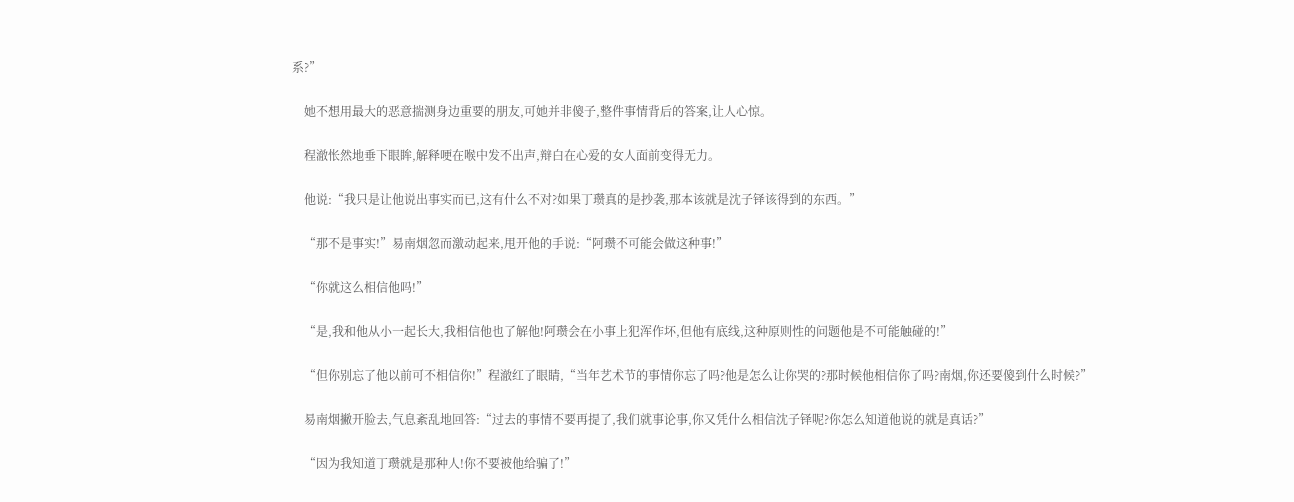系?”

    她不想用最大的恶意揣测身边重要的朋友,可她并非傻子,整件事情背后的答案,让人心惊。

    程澈怅然地垂下眼眸,解释哽在喉中发不出声,辩白在心爱的女人面前变得无力。

    他说:“我只是让他说出事实而已,这有什么不对?如果丁瓒真的是抄袭,那本该就是沈子铎该得到的东西。”

    “那不是事实!”易南烟忽而激动起来,甩开他的手说:“阿瓒不可能会做这种事!”

    “你就这么相信他吗!”

    “是,我和他从小一起长大,我相信他也了解他!阿瓒会在小事上犯浑作坏,但他有底线,这种原则性的问题他是不可能触碰的!”

    “但你别忘了他以前可不相信你!”程澈红了眼睛,“当年艺术节的事情你忘了吗?他是怎么让你哭的?那时候他相信你了吗?南烟,你还要傻到什么时候?”

    易南烟撇开脸去,气息紊乱地回答:“过去的事情不要再提了,我们就事论事,你又凭什么相信沈子铎呢?你怎么知道他说的就是真话?”

    “因为我知道丁瓒就是那种人!你不要被他给骗了!”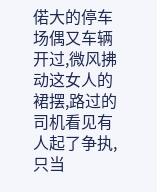偌大的停车场偶又车辆开过,微风拂动这女人的裙摆,路过的司机看见有人起了争执,只当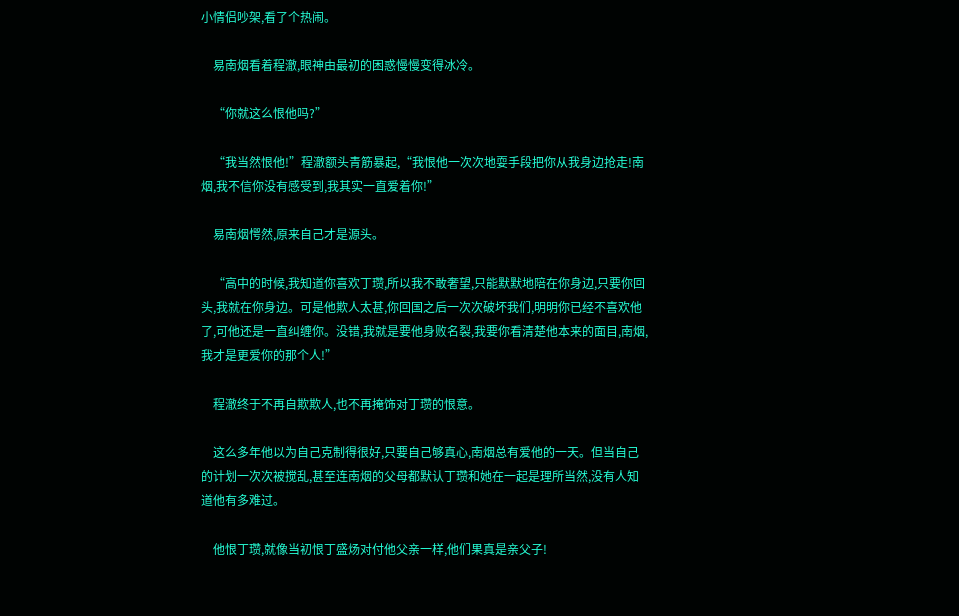小情侣吵架,看了个热闹。

    易南烟看着程澈,眼神由最初的困惑慢慢变得冰冷。

    “你就这么恨他吗?”

    “我当然恨他!”程澈额头青筋暴起,“我恨他一次次地耍手段把你从我身边抢走!南烟,我不信你没有感受到,我其实一直爱着你!”

    易南烟愕然,原来自己才是源头。

    “高中的时候,我知道你喜欢丁瓒,所以我不敢奢望,只能默默地陪在你身边,只要你回头,我就在你身边。可是他欺人太甚,你回国之后一次次破坏我们,明明你已经不喜欢他了,可他还是一直纠缠你。没错,我就是要他身败名裂,我要你看清楚他本来的面目,南烟,我才是更爱你的那个人!”

    程澈终于不再自欺欺人,也不再掩饰对丁瓒的恨意。

    这么多年他以为自己克制得很好,只要自己够真心,南烟总有爱他的一天。但当自己的计划一次次被搅乱,甚至连南烟的父母都默认丁瓒和她在一起是理所当然,没有人知道他有多难过。

    他恨丁瓒,就像当初恨丁盛炀对付他父亲一样,他们果真是亲父子!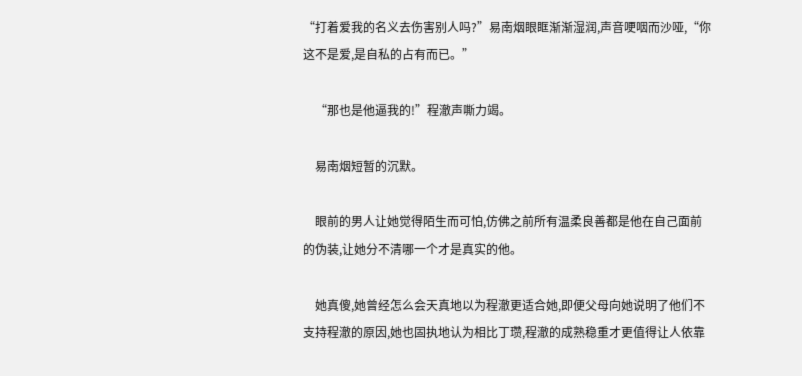“打着爱我的名义去伤害别人吗?”易南烟眼眶渐渐湿润,声音哽咽而沙哑,“你这不是爱,是自私的占有而已。”

    “那也是他逼我的!”程澈声嘶力竭。

    易南烟短暂的沉默。

    眼前的男人让她觉得陌生而可怕,仿佛之前所有温柔良善都是他在自己面前的伪装,让她分不清哪一个才是真实的他。

    她真傻,她曾经怎么会天真地以为程澈更适合她,即便父母向她说明了他们不支持程澈的原因,她也固执地认为相比丁瓒,程澈的成熟稳重才更值得让人依靠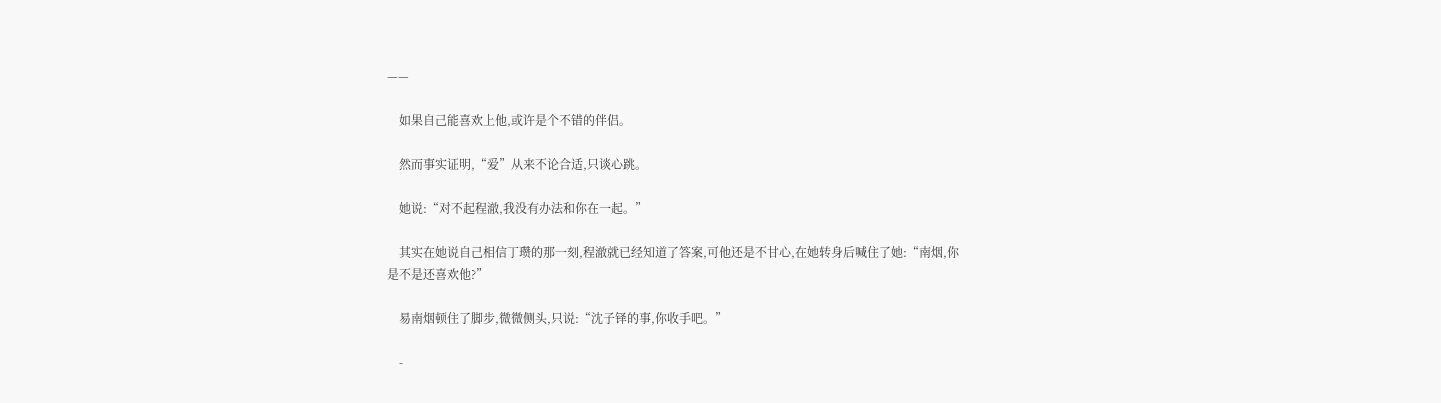——

    如果自己能喜欢上他,或许是个不错的伴侣。

    然而事实证明,“爱”从来不论合适,只谈心跳。

    她说:“对不起程澈,我没有办法和你在一起。”

    其实在她说自己相信丁瓒的那一刻,程澈就已经知道了答案,可他还是不甘心,在她转身后喊住了她:“南烟,你是不是还喜欢他?”

    易南烟顿住了脚步,微微侧头,只说:“沈子铎的事,你收手吧。”

    -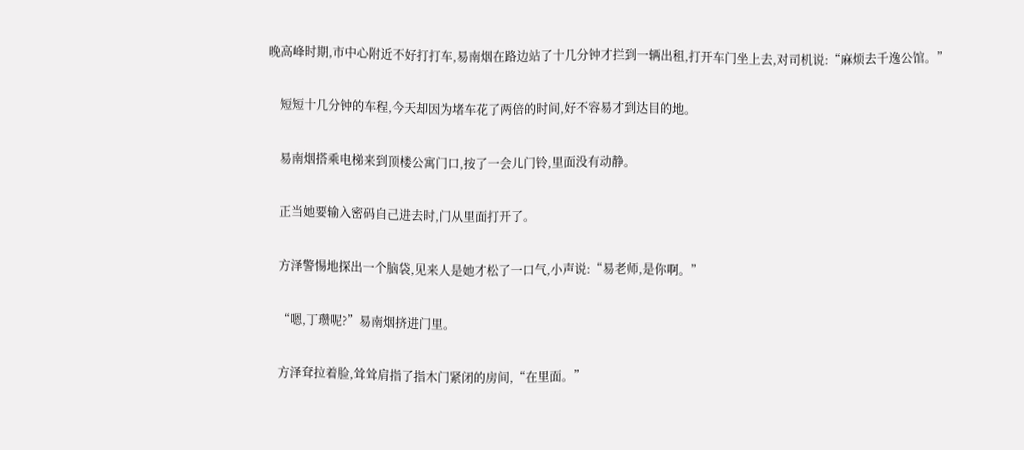晚高峰时期,市中心附近不好打打车,易南烟在路边站了十几分钟才拦到一辆出租,打开车门坐上去,对司机说:“麻烦去千逸公馆。”

    短短十几分钟的车程,今天却因为堵车花了两倍的时间,好不容易才到达目的地。

    易南烟搭乘电梯来到顶楼公寓门口,按了一会儿门铃,里面没有动静。

    正当她要输入密码自己进去时,门从里面打开了。

    方泽警惕地探出一个脑袋,见来人是她才松了一口气,小声说:“易老师,是你啊。”

    “嗯,丁瓒呢?”易南烟挤进门里。

    方泽耷拉着脸,耸耸肩指了指木门紧闭的房间,“在里面。”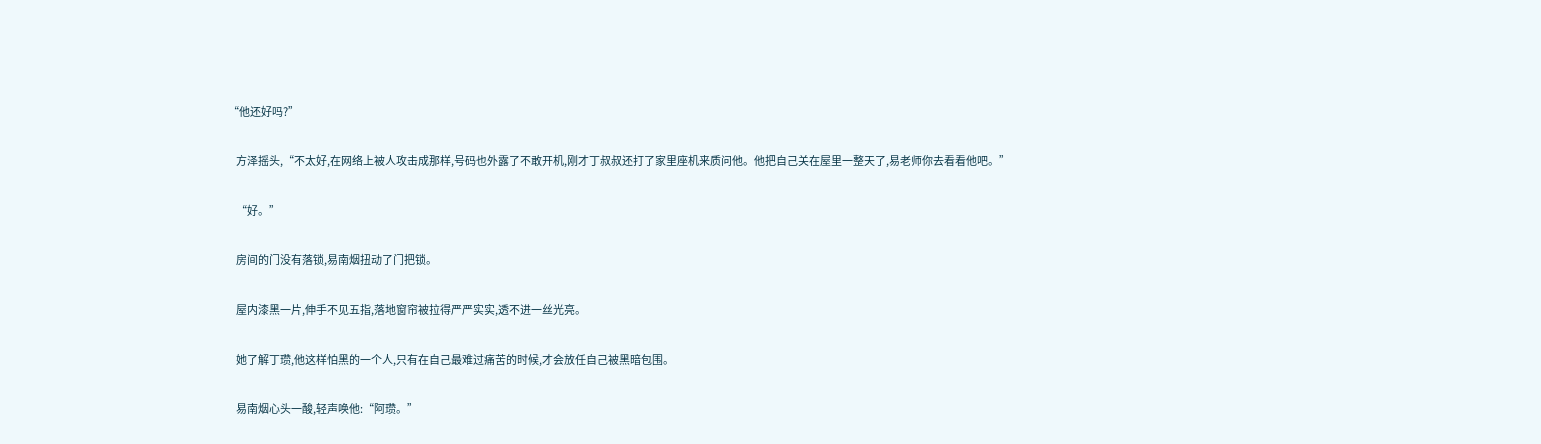“他还好吗?”

    方泽摇头,“不太好,在网络上被人攻击成那样,号码也外露了不敢开机,刚才丁叔叔还打了家里座机来质问他。他把自己关在屋里一整天了,易老师你去看看他吧。”

    “好。”

    房间的门没有落锁,易南烟扭动了门把锁。

    屋内漆黑一片,伸手不见五指,落地窗帘被拉得严严实实,透不进一丝光亮。

    她了解丁瓒,他这样怕黑的一个人,只有在自己最难过痛苦的时候,才会放任自己被黑暗包围。

    易南烟心头一酸,轻声唤他:“阿瓒。”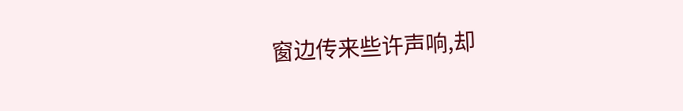窗边传来些许声响,却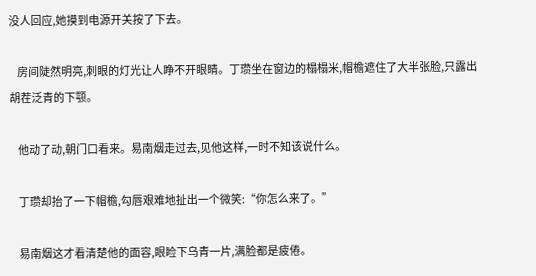没人回应,她摸到电源开关按了下去。

    房间陡然明亮,刺眼的灯光让人睁不开眼睛。丁瓒坐在窗边的榻榻米,帽檐遮住了大半张脸,只露出胡茬泛青的下颚。

    他动了动,朝门口看来。易南烟走过去,见他这样,一时不知该说什么。

    丁瓒却抬了一下帽檐,勾唇艰难地扯出一个微笑:“你怎么来了。”

    易南烟这才看清楚他的面容,眼睑下乌青一片,满脸都是疲倦。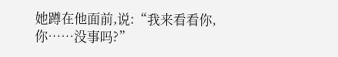她蹲在他面前,说:“我来看看你,你……没事吗?”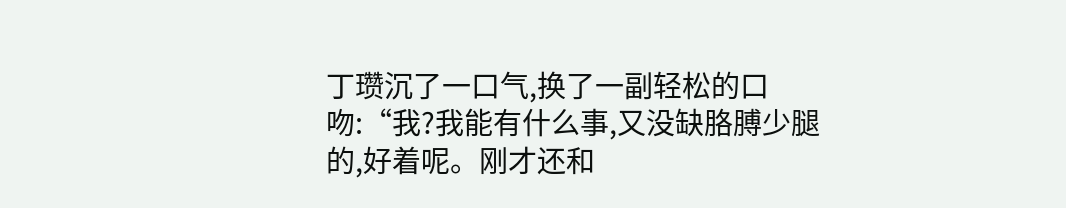丁瓒沉了一口气,换了一副轻松的口吻:“我?我能有什么事,又没缺胳膊少腿的,好着呢。刚才还和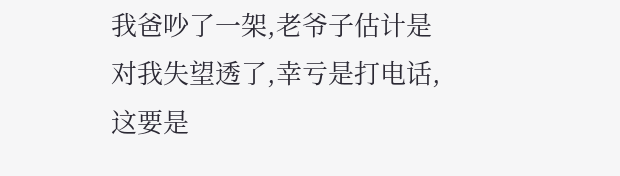我爸吵了一架,老爷子估计是对我失望透了,幸亏是打电话,这要是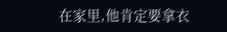在家里,他肯定要拿衣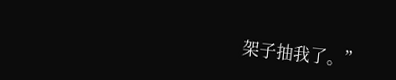架子抽我了。”